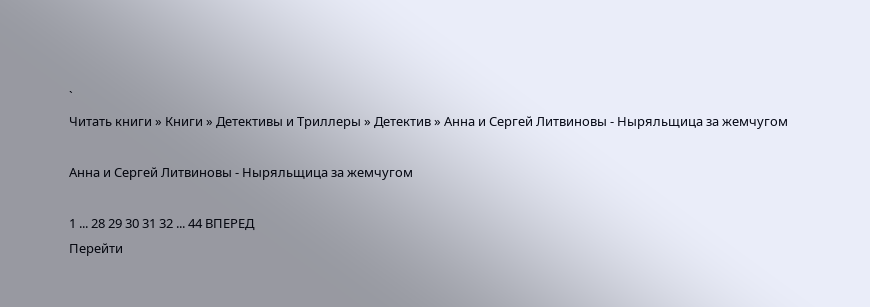`
Читать книги » Книги » Детективы и Триллеры » Детектив » Анна и Сергей Литвиновы - Ныряльщица за жемчугом

Анна и Сергей Литвиновы - Ныряльщица за жемчугом

1 ... 28 29 30 31 32 ... 44 ВПЕРЕД
Перейти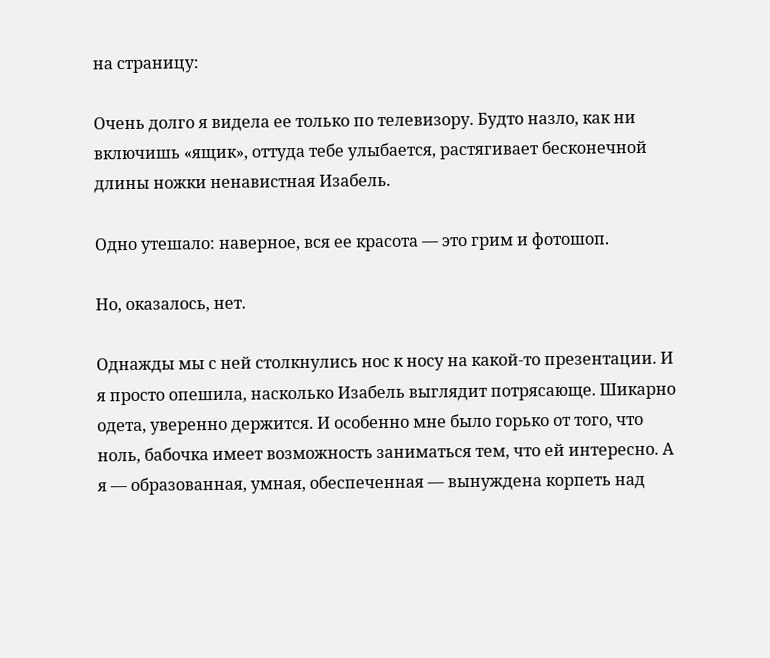на страницу:

Очень долго я видела ее только по телевизору. Будто назло, как ни включишь «ящик», оттуда тебе улыбается, растягивает бесконечной длины ножки ненавистная Изабель.

Одно утешало: наверное, вся ее красота — это грим и фотошоп.

Но, оказалось, нет.

Однажды мы с ней столкнулись нос к носу на какой-то презентации. И я просто опешила, насколько Изабель выглядит потрясающе. Шикарно одета, уверенно держится. И особенно мне было горько от того, что ноль, бабочка имеет возможность заниматься тем, что ей интересно. А я — образованная, умная, обеспеченная — вынуждена корпеть над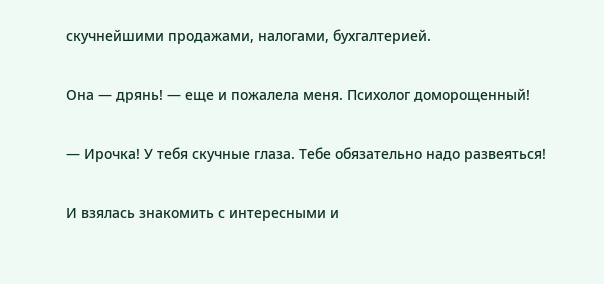скучнейшими продажами, налогами, бухгалтерией.

Она — дрянь! — еще и пожалела меня. Психолог доморощенный!

— Ирочка! У тебя скучные глаза. Тебе обязательно надо развеяться!

И взялась знакомить с интересными и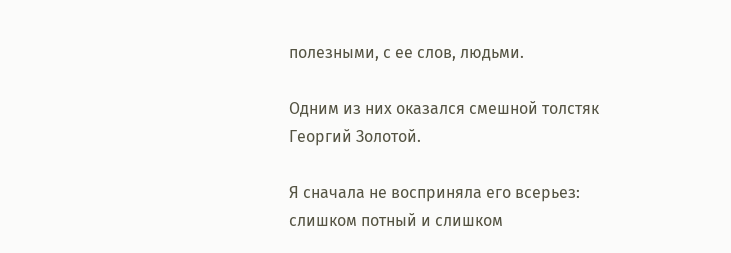полезными, с ее слов, людьми.

Одним из них оказался смешной толстяк Георгий Золотой.

Я сначала не восприняла его всерьез: слишком потный и слишком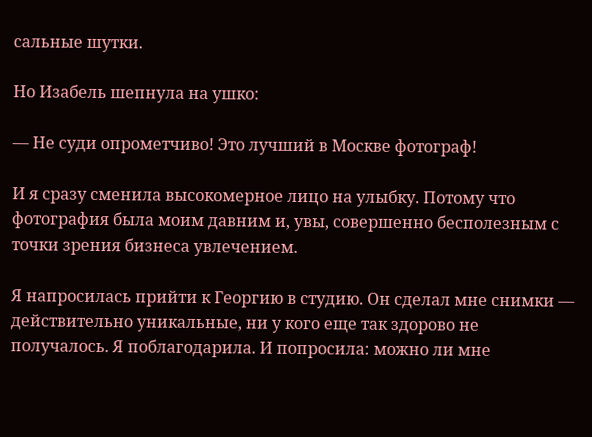сальные шутки.

Но Изабель шепнула на ушко:

— Не суди опрометчиво! Это лучший в Москве фотограф!

И я сразу сменила высокомерное лицо на улыбку. Потому что фотография была моим давним и, увы, совершенно бесполезным с точки зрения бизнеса увлечением.

Я напросилась прийти к Георгию в студию. Он сделал мне снимки — действительно уникальные, ни у кого еще так здорово не получалось. Я поблагодарила. И попросила: можно ли мне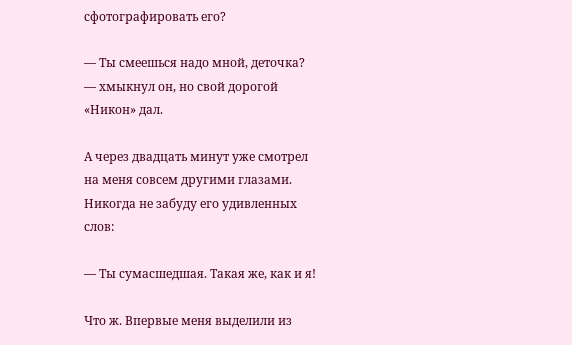сфотографировать его?

— Ты смеешься надо мной, деточка? — хмыкнул он, но свой дорогой «Никон» дал.

А через двадцать минут уже смотрел на меня совсем другими глазами. Никогда не забуду его удивленных слов:

— Ты сумасшедшая. Такая же, как и я!

Что ж. Впервые меня выделили из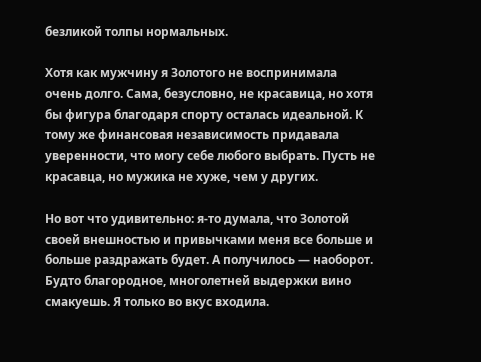безликой толпы нормальных.

Хотя как мужчину я Золотого не воспринимала очень долго. Сама, безусловно, не красавица, но хотя бы фигура благодаря спорту осталась идеальной. К тому же финансовая независимость придавала уверенности, что могу себе любого выбрать. Пусть не красавца, но мужика не хуже, чем у других.

Но вот что удивительно: я-то думала, что Золотой своей внешностью и привычками меня все больше и больше раздражать будет. А получилось — наоборот. Будто благородное, многолетней выдержки вино смакуешь. Я только во вкус входила.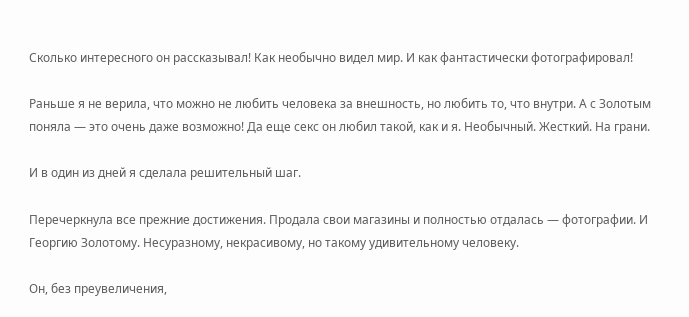Сколько интересного он рассказывал! Как необычно видел мир. И как фантастически фотографировал!

Раньше я не верила, что можно не любить человека за внешность, но любить то, что внутри. А с Золотым поняла — это очень даже возможно! Да еще секс он любил такой, как и я. Необычный. Жесткий. На грани.

И в один из дней я сделала решительный шаг.

Перечеркнула все прежние достижения. Продала свои магазины и полностью отдалась — фотографии. И Георгию Золотому. Несуразному, некрасивому, но такому удивительному человеку.

Он, без преувеличения,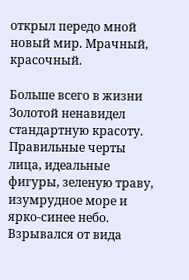открыл передо мной новый мир. Мрачный, красочный.

Больше всего в жизни Золотой ненавидел стандартную красоту. Правильные черты лица, идеальные фигуры, зеленую траву, изумрудное море и ярко-синее небо. Взрывался от вида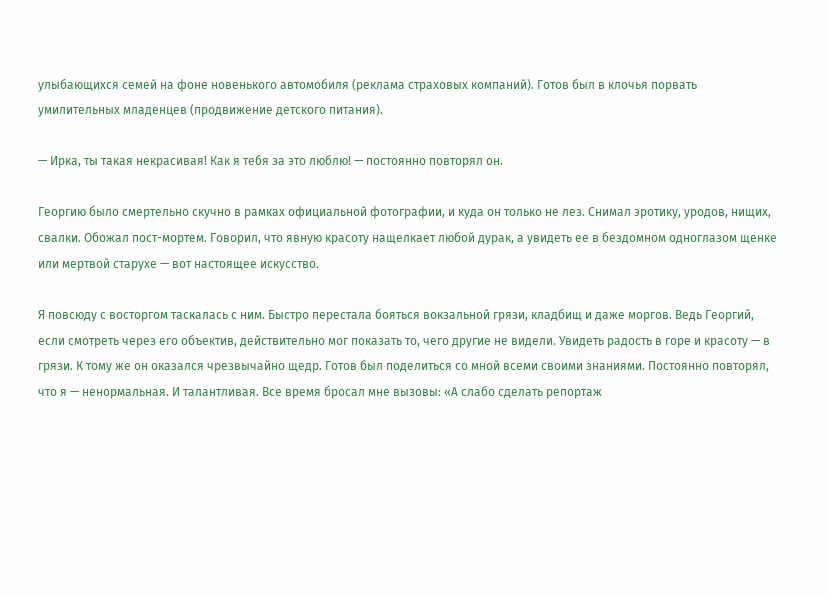улыбающихся семей на фоне новенького автомобиля (реклама страховых компаний). Готов был в клочья порвать умилительных младенцев (продвижение детского питания).

— Ирка, ты такая некрасивая! Как я тебя за это люблю! — постоянно повторял он.

Георгию было смертельно скучно в рамках официальной фотографии, и куда он только не лез. Снимал эротику, уродов, нищих, свалки. Обожал пост-мортем. Говорил, что явную красоту нащелкает любой дурак, а увидеть ее в бездомном одноглазом щенке или мертвой старухе — вот настоящее искусство.

Я повсюду с восторгом таскалась с ним. Быстро перестала бояться вокзальной грязи, кладбищ и даже моргов. Ведь Георгий, если смотреть через его объектив, действительно мог показать то, чего другие не видели. Увидеть радость в горе и красоту — в грязи. К тому же он оказался чрезвычайно щедр. Готов был поделиться со мной всеми своими знаниями. Постоянно повторял, что я — ненормальная. И талантливая. Все время бросал мне вызовы: «А слабо сделать репортаж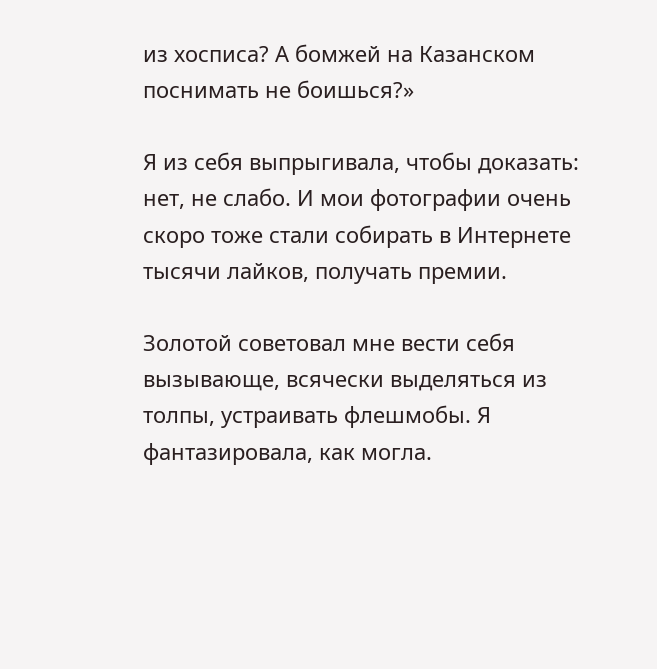из хосписа? А бомжей на Казанском поснимать не боишься?»

Я из себя выпрыгивала, чтобы доказать: нет, не слабо. И мои фотографии очень скоро тоже стали собирать в Интернете тысячи лайков, получать премии.

Золотой советовал мне вести себя вызывающе, всячески выделяться из толпы, устраивать флешмобы. Я фантазировала, как могла.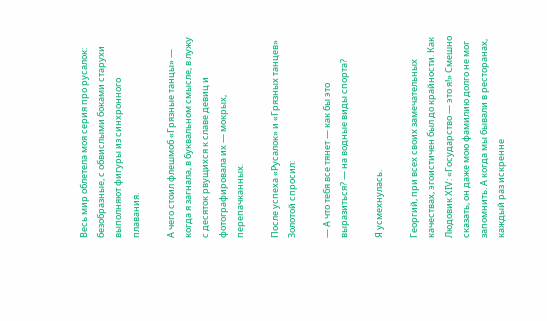Весь мир облетела моя серия про русалок: безобразные, с обвислыми боками старухи выполняют фигуры из синхронного плавания.

А чего стоил флешмоб «Грязные танцы» — когда я загнала, в буквальном смысле, в лужу с десяток рвущихся к славе девиц и фотографировала их — мокрых, перепачканных.

После успеха «Русалок» и «Грязных танцев» Золотой спросил:

— А что тебя все тянет — как бы это выразиться? — на водные виды спорта?

Я усмехнулась.

Георгий, при всех своих замечательных качествах, эгоистичен был до крайности. Как Людовик ХIV: «Государство — это я!» Смешно сказать, он даже мою фамилию долго не мог запомнить. А когда мы бывали в ресторанах, каждый раз искренне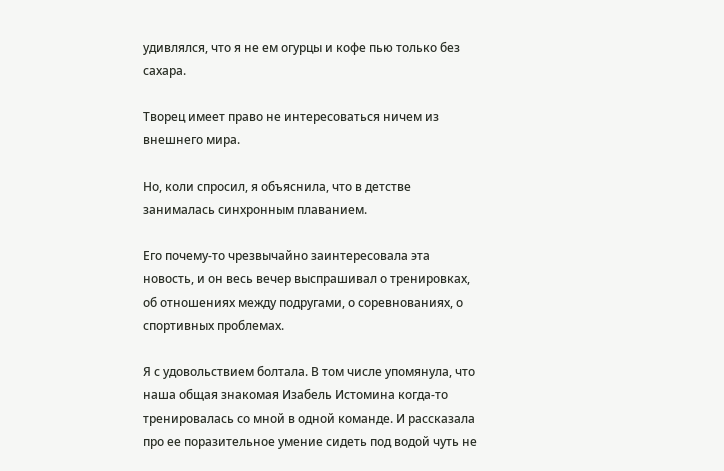удивлялся, что я не ем огурцы и кофе пью только без сахара.

Творец имеет право не интересоваться ничем из внешнего мира.

Но, коли спросил, я объяснила, что в детстве занималась синхронным плаванием.

Его почему-то чрезвычайно заинтересовала эта новость, и он весь вечер выспрашивал о тренировках, об отношениях между подругами, о соревнованиях, о спортивных проблемах.

Я с удовольствием болтала. В том числе упомянула, что наша общая знакомая Изабель Истомина когда-то тренировалась со мной в одной команде. И рассказала про ее поразительное умение сидеть под водой чуть не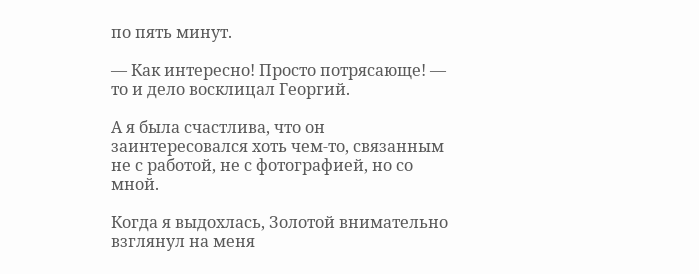по пять минут.

— Как интересно! Просто потрясающе! — то и дело восклицал Георгий.

А я была счастлива, что он заинтересовался хоть чем-то, связанным не с работой, не с фотографией, но со мной.

Когда я выдохлась, Золотой внимательно взглянул на меня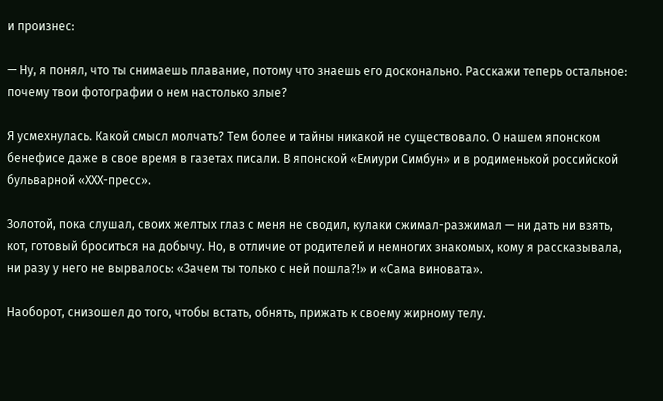и произнес:

— Ну, я понял, что ты снимаешь плавание, потому что знаешь его досконально. Расскажи теперь остальное: почему твои фотографии о нем настолько злые?

Я усмехнулась. Какой смысл молчать? Тем более и тайны никакой не существовало. О нашем японском бенефисе даже в свое время в газетах писали. В японской «Емиури Симбун» и в родименькой российской бульварной «ХХХ-пресс».

Золотой, пока слушал, своих желтых глаз с меня не сводил, кулаки сжимал-разжимал — ни дать ни взять, кот, готовый броситься на добычу. Но, в отличие от родителей и немногих знакомых, кому я рассказывала, ни разу у него не вырвалось: «Зачем ты только с ней пошла?!» и «Сама виновата».

Наоборот, снизошел до того, чтобы встать, обнять, прижать к своему жирному телу.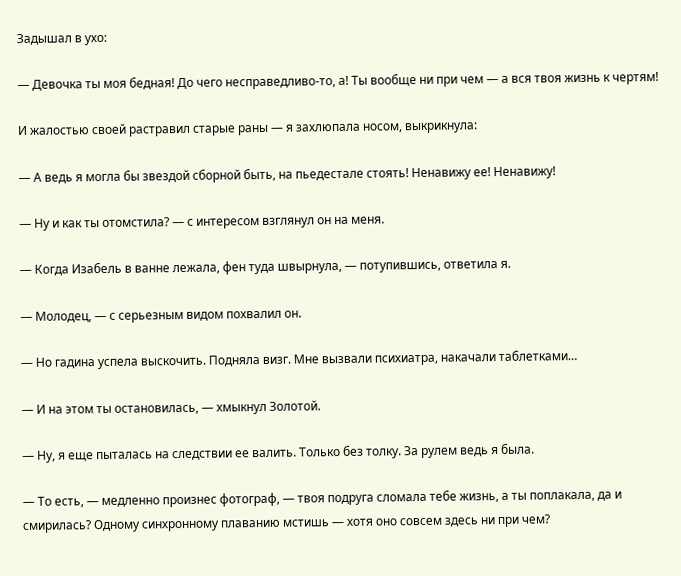Задышал в ухо:

— Девочка ты моя бедная! До чего несправедливо-то, а! Ты вообще ни при чем — а вся твоя жизнь к чертям!

И жалостью своей растравил старые раны — я захлюпала носом, выкрикнула:

— А ведь я могла бы звездой сборной быть, на пьедестале стоять! Ненавижу ее! Ненавижу!

— Ну и как ты отомстила? — с интересом взглянул он на меня.

— Когда Изабель в ванне лежала, фен туда швырнула, — потупившись, ответила я.

— Молодец, — с серьезным видом похвалил он.

— Но гадина успела выскочить. Подняла визг. Мне вызвали психиатра, накачали таблетками…

— И на этом ты остановилась, — хмыкнул Золотой.

— Ну, я еще пыталась на следствии ее валить. Только без толку. За рулем ведь я была.

— То есть, — медленно произнес фотограф, — твоя подруга сломала тебе жизнь, а ты поплакала, да и смирилась? Одному синхронному плаванию мстишь — хотя оно совсем здесь ни при чем?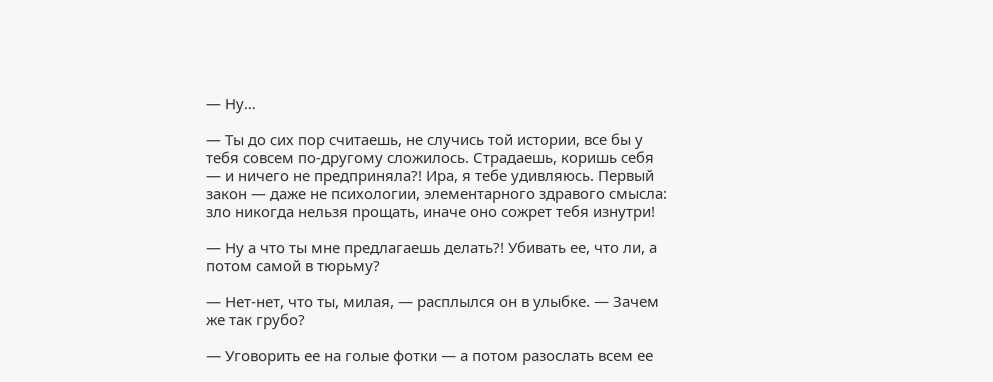— Ну…

— Ты до сих пор считаешь, не случись той истории, все бы у тебя совсем по-другому сложилось. Страдаешь, коришь себя — и ничего не предприняла?! Ира, я тебе удивляюсь. Первый закон — даже не психологии, элементарного здравого смысла: зло никогда нельзя прощать, иначе оно сожрет тебя изнутри!

— Ну а что ты мне предлагаешь делать?! Убивать ее, что ли, а потом самой в тюрьму?

— Нет-нет, что ты, милая, — расплылся он в улыбке. — Зачем же так грубо?

— Уговорить ее на голые фотки — а потом разослать всем ее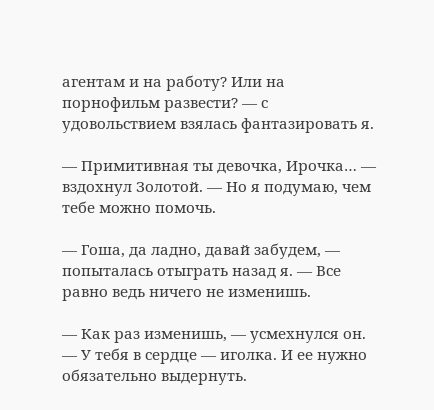агентам и на работу? Или на порнофильм развести? — с удовольствием взялась фантазировать я.

— Примитивная ты девочка, Ирочка… — вздохнул Золотой. — Но я подумаю, чем тебе можно помочь.

— Гоша, да ладно, давай забудем, — попыталась отыграть назад я. — Все равно ведь ничего не изменишь.

— Как раз изменишь, — усмехнулся он. — У тебя в сердце — иголка. И ее нужно обязательно выдернуть.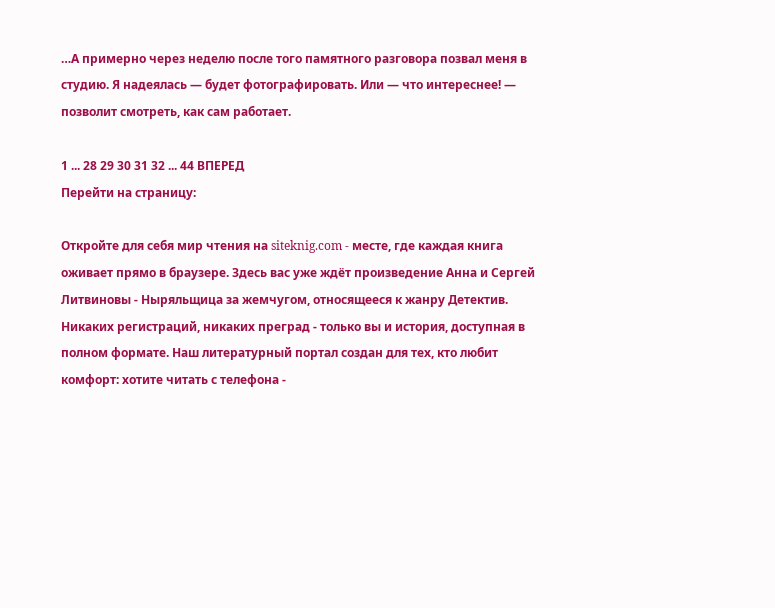…А примерно через неделю после того памятного разговора позвал меня в студию. Я надеялась — будет фотографировать. Или — что интереснее! — позволит смотреть, как сам работает.

1 ... 28 29 30 31 32 ... 44 ВПЕРЕД
Перейти на страницу:

Откройте для себя мир чтения на siteknig.com - месте, где каждая книга оживает прямо в браузере. Здесь вас уже ждёт произведение Анна и Сергей Литвиновы - Ныряльщица за жемчугом, относящееся к жанру Детектив. Никаких регистраций, никаких преград - только вы и история, доступная в полном формате. Наш литературный портал создан для тех, кто любит комфорт: хотите читать с телефона -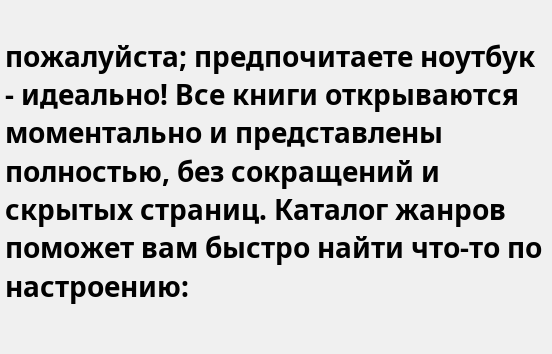пожалуйста; предпочитаете ноутбук - идеально! Все книги открываются моментально и представлены полностью, без сокращений и скрытых страниц. Каталог жанров поможет вам быстро найти что-то по настроению: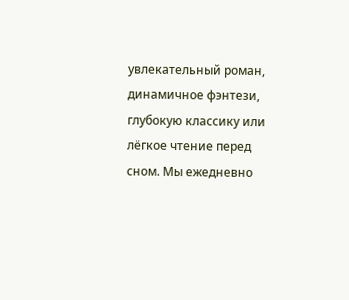увлекательный роман, динамичное фэнтези, глубокую классику или лёгкое чтение перед сном. Мы ежедневно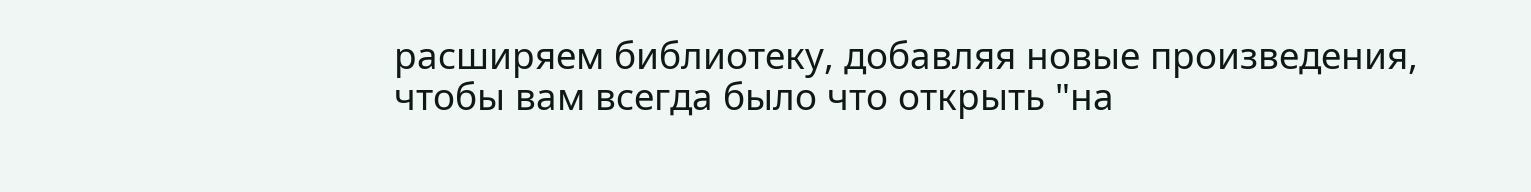расширяем библиотеку, добавляя новые произведения, чтобы вам всегда было что открыть "на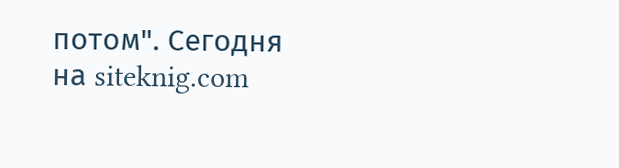потом". Сегодня на siteknig.com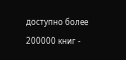доступно более 200000 книг -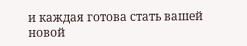и каждая готова стать вашей новой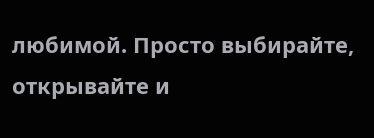любимой. Просто выбирайте, открывайте и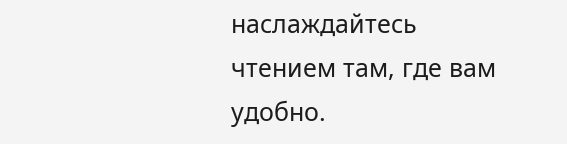наслаждайтесь чтением там, где вам удобно.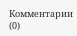Комментарии (0)